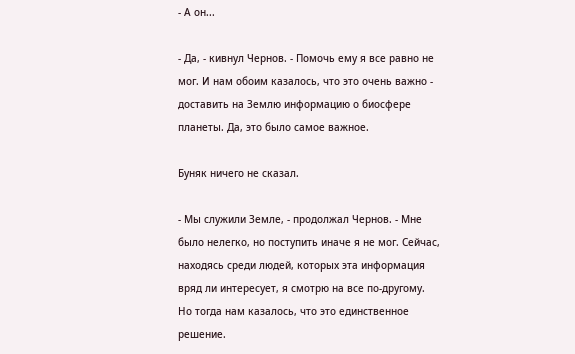- А он...

- Да, - кивнул Чернов. - Помочь ему я все равно не мог. И нам обоим казалось, что это очень важно - доставить на Землю информацию о биосфере планеты. Да, это было самое важное.

Буняк ничего не сказал.

- Мы служили Земле, - продолжал Чернов. - Мне было нелегко, но поступить иначе я не мог. Сейчас, находясь среди людей, которых эта информация вряд ли интересует, я смотрю на все по-другому. Но тогда нам казалось, что это единственное решение.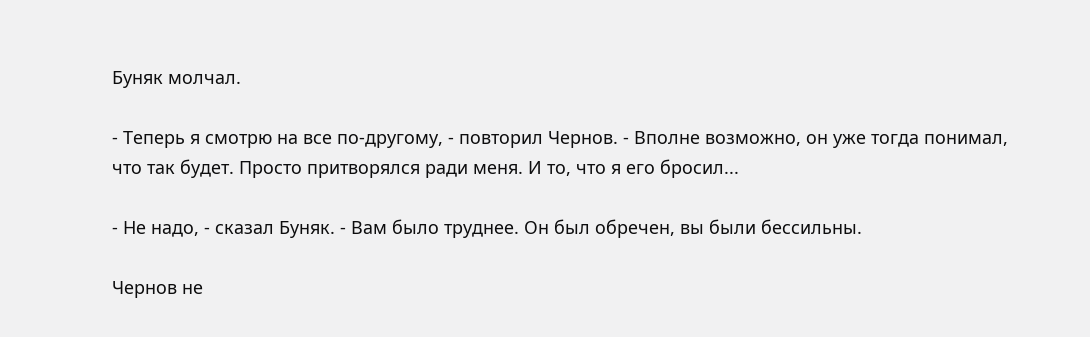Буняк молчал.

- Теперь я смотрю на все по-другому, - повторил Чернов. - Вполне возможно, он уже тогда понимал, что так будет. Просто притворялся ради меня. И то, что я его бросил...

- Не надо, - сказал Буняк. - Вам было труднее. Он был обречен, вы были бессильны.

Чернов не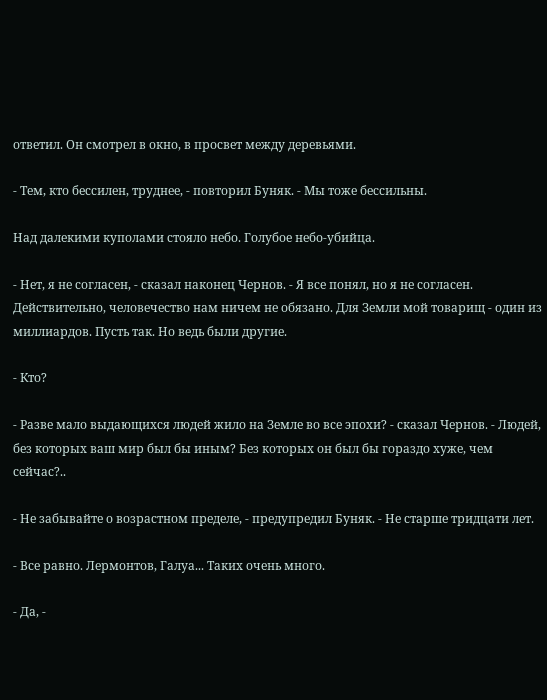ответил. Он смотрел в окно, в просвет между деревьями.

- Тем, кто бессилен, труднее, - повторил Буняк. - Мы тоже бессильны.

Над далекими куполами стояло небо. Голубое небо-убийца.

- Нет, я не согласен, - сказал наконец Чернов. - Я все понял, но я не согласен. Действительно, человечество нам ничем не обязано. Для Земли мой товарищ - один из миллиардов. Пусть так. Но ведь были другие.

- Кто?

- Разве мало выдающихся людей жило на Земле во все эпохи? - сказал Чернов. - Людей, без которых ваш мир был бы иным? Без которых он был бы гораздо хуже, чем сейчас?..

- Не забывайте о возрастном пределе, - предупредил Буняк. - Не старше тридцати лет.

- Все равно. Лермонтов, Галуа... Таких очень много.

- Да, -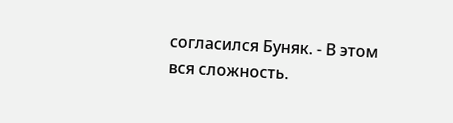согласился Буняк. - В этом вся сложность.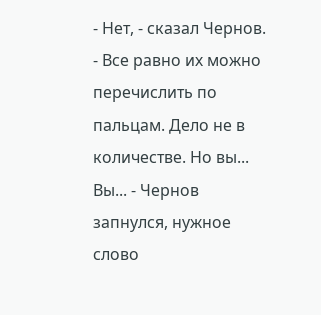- Нет, - сказал Чернов. - Все равно их можно перечислить по пальцам. Дело не в количестве. Но вы... Вы... - Чернов запнулся, нужное слово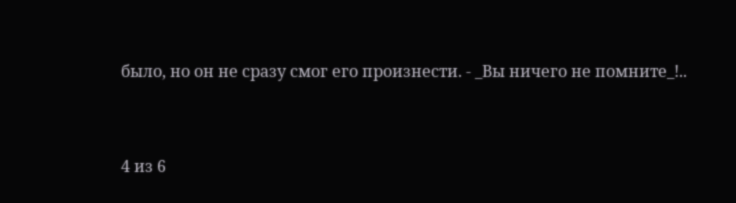было, но он не сразу смог его произнести. - _Вы ничего не помните_!..



4 из 6